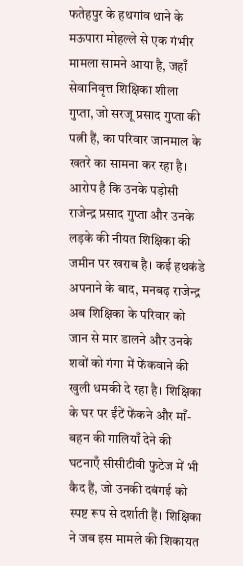फतेहपुर के हथगांव थाने के मऊपारा मोहल्ले से एक गंभीर मामला सामने आया है, जहाँ सेवानिवृत्त शिक्षिका शीला गुप्ता, जो सरजू प्रसाद गुप्ता की पत्नी हैं, का परिवार जानमाल के खतरे का सामना कर रहा है। आरोप है कि उनके पड़ोसी राजेन्द्र प्रसाद गुप्ता और उनके लड़के की नीयत शिक्षिका की जमीन पर खराब है। कई हथकंडे अपनाने के बाद, मनबढ़ राजेन्द्र अब शिक्षिका के परिवार को जान से मार डालने और उनके शवों को गंगा में फेंकवाने की खुली धमकी दे रहा है। शिक्षिका के घर पर ईंटें फेंकने और माँ-बहन की गालियाँ देने की घटनाएँ सीसीटीवी फुटेज में भी कैद हैं, जो उनकी दबंगई को स्पष्ट रूप से दर्शाती हैं। शिक्षिका ने जब इस मामले की शिकायत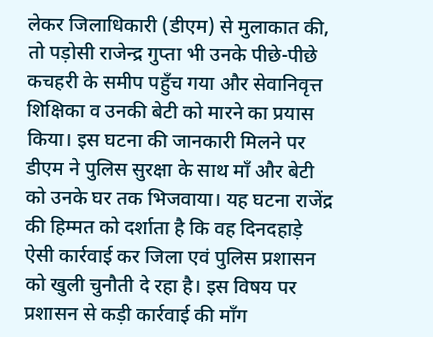लेकर जिलाधिकारी (डीएम) से मुलाकात की, तो पड़ोसी राजेन्द्र गुप्ता भी उनके पीछे-पीछे कचहरी के समीप पहुँच गया और सेवानिवृत्त शिक्षिका व उनकी बेटी को मारने का प्रयास किया। इस घटना की जानकारी मिलने पर डीएम ने पुलिस सुरक्षा के साथ माँ और बेटी को उनके घर तक भिजवाया। यह घटना राजेंद्र की हिम्मत को दर्शाता है कि वह दिनदहाड़े ऐसी कार्रवाई कर जिला एवं पुलिस प्रशासन को खुली चुनौती दे रहा है। इस विषय पर प्रशासन से कड़ी कार्रवाई की माँग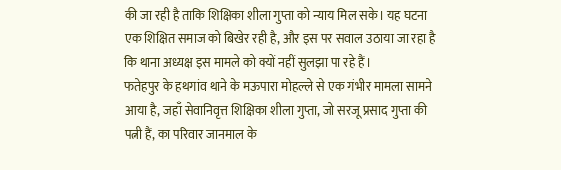की जा रही है ताकि शिक्षिका शीला गुप्ता को न्याय मिल सके। यह घटना एक शिक्षित समाज को बिखेर रही है, और इस पर सवाल उठाया जा रहा है कि थाना अध्यक्ष इस मामले को क्यों नहीं सुलझा पा रहे हैं।
फतेहपुर के हथगांव थाने के मऊपारा मोहल्ले से एक गंभीर मामला सामने आया है, जहाँ सेवानिवृत्त शिक्षिका शीला गुप्ता, जो सरजू प्रसाद गुप्ता की पत्नी हैं, का परिवार जानमाल के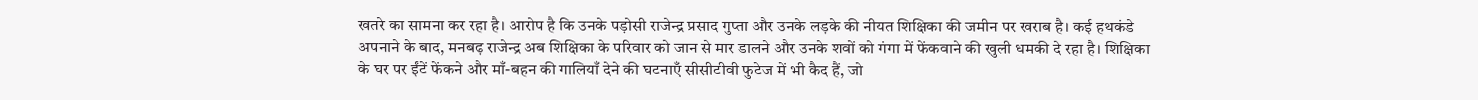खतरे का सामना कर रहा है। आरोप है कि उनके पड़ोसी राजेन्द्र प्रसाद गुप्ता और उनके लड़के की नीयत शिक्षिका की जमीन पर खराब है। कई हथकंडे अपनाने के बाद, मनबढ़ राजेन्द्र अब शिक्षिका के परिवार को जान से मार डालने और उनके शवों को गंगा में फेंकवाने की खुली धमकी दे रहा है। शिक्षिका के घर पर ईंटें फेंकने और माँ-बहन की गालियाँ देने की घटनाएँ सीसीटीवी फुटेज में भी कैद हैं, जो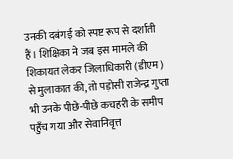उनकी दबंगई को स्पष्ट रूप से दर्शाती हैं। शिक्षिका ने जब इस मामले की शिकायत लेकर जिलाधिकारी (डीएम) से मुलाकात की, तो पड़ोसी राजेन्द्र गुप्ता भी उनके पीछे-पीछे कचहरी के समीप पहुँच गया और सेवानिवृत्त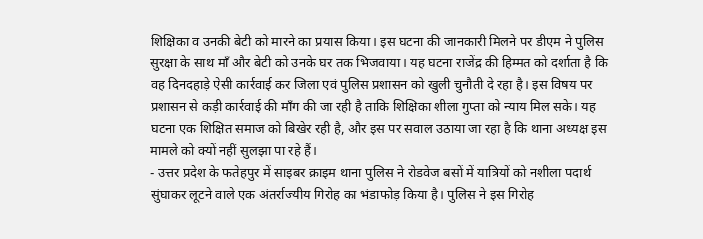शिक्षिका व उनकी बेटी को मारने का प्रयास किया। इस घटना की जानकारी मिलने पर डीएम ने पुलिस सुरक्षा के साथ माँ और बेटी को उनके घर तक भिजवाया। यह घटना राजेंद्र की हिम्मत को दर्शाता है कि वह दिनदहाड़े ऐसी कार्रवाई कर जिला एवं पुलिस प्रशासन को खुली चुनौती दे रहा है। इस विषय पर प्रशासन से कड़ी कार्रवाई की माँग की जा रही है ताकि शिक्षिका शीला गुप्ता को न्याय मिल सके। यह घटना एक शिक्षित समाज को बिखेर रही है, और इस पर सवाल उठाया जा रहा है कि थाना अध्यक्ष इस मामले को क्यों नहीं सुलझा पा रहे हैं।
- उत्तर प्रदेश के फतेहपुर में साइबर क्राइम थाना पुलिस ने रोडवेज बसों में यात्रियों को नशीला पदार्थ सुंघाकर लूटने वाले एक अंतर्राज्यीय गिरोह का भंडाफोड़ किया है। पुलिस ने इस गिरोह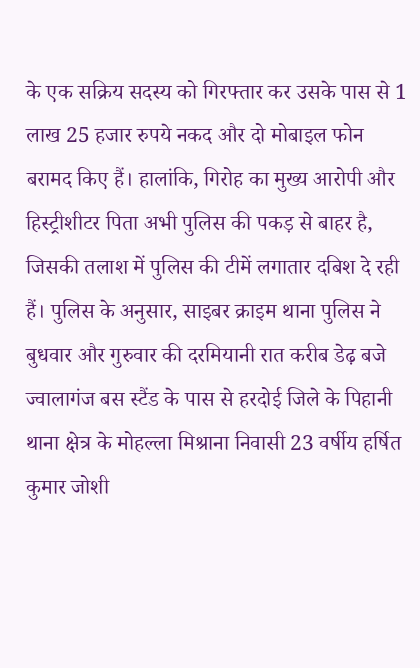के एक सक्रिय सदस्य को गिरफ्तार कर उसके पास से 1 लाख 25 हजार रुपये नकद और दो मोबाइल फोन बरामद किए हैं। हालांकि, गिरोह का मुख्य आरोपी और हिस्ट्रीशीटर पिता अभी पुलिस की पकड़ से बाहर है, जिसकी तलाश में पुलिस की टीमें लगातार दबिश दे रही हैं। पुलिस के अनुसार, साइबर क्राइम थाना पुलिस ने बुधवार और गुरुवार की दरमियानी रात करीब डेढ़ बजे ज्वालागंज बस स्टैंड के पास से हरदोई जिले के पिहानी थाना क्षेत्र के मोहल्ला मिश्राना निवासी 23 वर्षीय हर्षित कुमार जोशी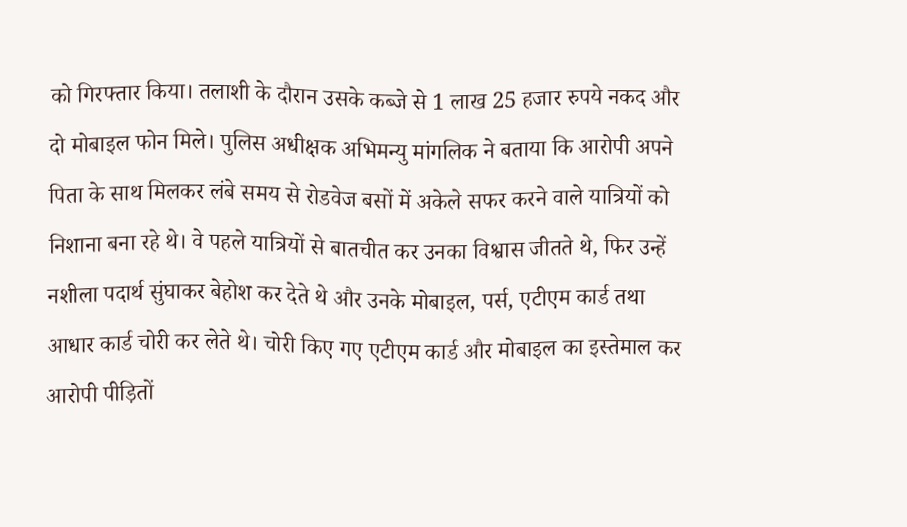को गिरफ्तार किया। तलाशी के दौरान उसके कब्जे से 1 लाख 25 हजार रुपये नकद और दो मोबाइल फोन मिले। पुलिस अधीक्षक अभिमन्यु मांगलिक ने बताया कि आरोपी अपने पिता के साथ मिलकर लंबे समय से रोडवेज बसों में अकेले सफर करने वाले यात्रियों को निशाना बना रहे थे। वे पहले यात्रियों से बातचीत कर उनका विश्वास जीतते थे, फिर उन्हें नशीला पदार्थ सुंघाकर बेहोश कर देते थे और उनके मोबाइल, पर्स, एटीएम कार्ड तथा आधार कार्ड चोरी कर लेते थे। चोरी किए गए एटीएम कार्ड और मोबाइल का इस्तेमाल कर आरोपी पीड़ितों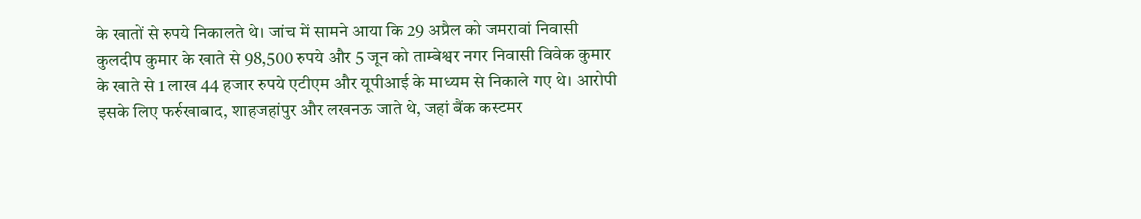के खातों से रुपये निकालते थे। जांच में सामने आया कि 29 अप्रैल को जमरावां निवासी कुलदीप कुमार के खाते से 98,500 रुपये और 5 जून को ताम्बेश्वर नगर निवासी विवेक कुमार के खाते से 1 लाख 44 हजार रुपये एटीएम और यूपीआई के माध्यम से निकाले गए थे। आरोपी इसके लिए फर्रुखाबाद, शाहजहांपुर और लखनऊ जाते थे, जहां बैंक कस्टमर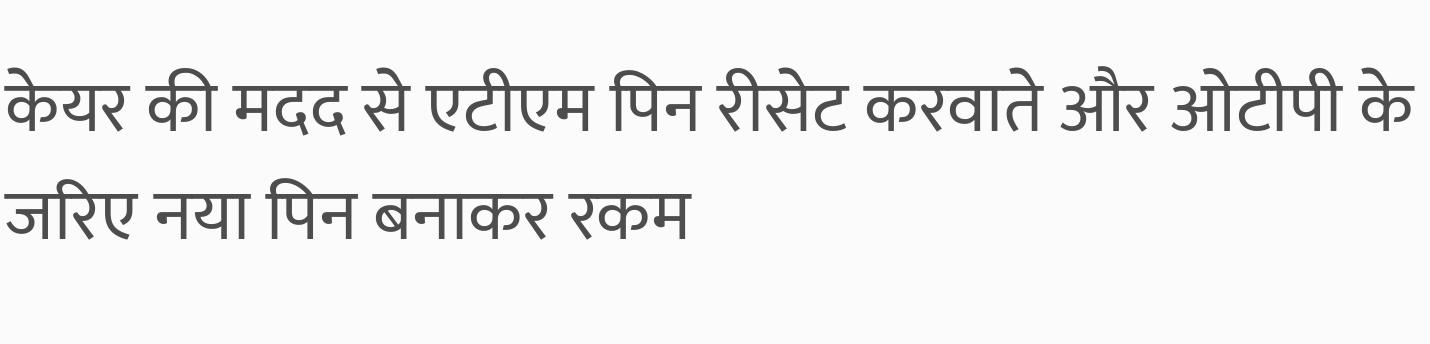केयर की मदद से एटीएम पिन रीसेट करवाते और ओटीपी के जरिए नया पिन बनाकर रकम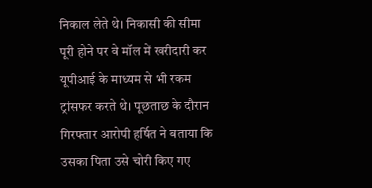निकाल लेते थे। निकासी की सीमा पूरी होने पर वे मॉल में खरीदारी कर यूपीआई के माध्यम से भी रकम ट्रांसफर करते थे। पूछताछ के दौरान गिरफ्तार आरोपी हर्षित ने बताया कि उसका पिता उसे चोरी किए गए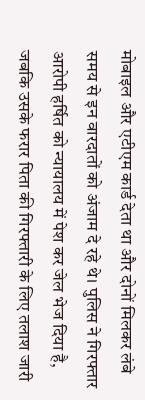मोबाइल और एटीएम कार्ड देता था और दोनों मिलकर लंबे समय से इन वारदातों को अंजाम दे रहे थे। पुलिस ने गिरफ्तार आरोपी हर्षित को न्यायालय में पेश कर जेल भेज दिया है, जबकि उसके फरार पिता की गिरफ्तारी के लिए तलाश जारी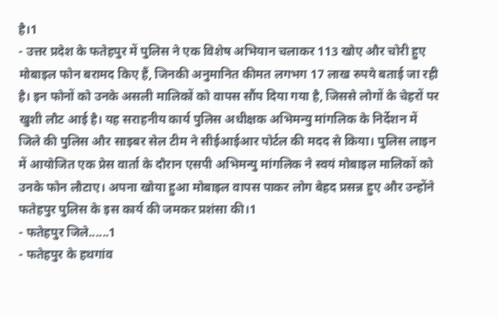है।1
- उत्तर प्रदेश के फतेहपुर में पुलिस ने एक विशेष अभियान चलाकर 113 खोए और चोरी हुए मोबाइल फोन बरामद किए हैं, जिनकी अनुमानित कीमत लगभग 17 लाख रुपये बताई जा रही है। इन फोनों को उनके असली मालिकों को वापस सौंप दिया गया है, जिससे लोगों के चेहरों पर खुशी लौट आई है। यह सराहनीय कार्य पुलिस अधीक्षक अभिमन्यु मांगलिक के निर्देशन में जिले की पुलिस और साइबर सेल टीम ने सीईआईआर पोर्टल की मदद से किया। पुलिस लाइन में आयोजित एक प्रेस वार्ता के दौरान एसपी अभिमन्यु मांगलिक ने स्वयं मोबाइल मालिकों को उनके फोन लौटाए। अपना खोया हुआ मोबाइल वापस पाकर लोग बेहद प्रसन्न हुए और उन्होंने फतेहपुर पुलिस के इस कार्य की जमकर प्रशंसा की।1
- फतेहपुर जिले......1
- फतेहपुर के हथगांव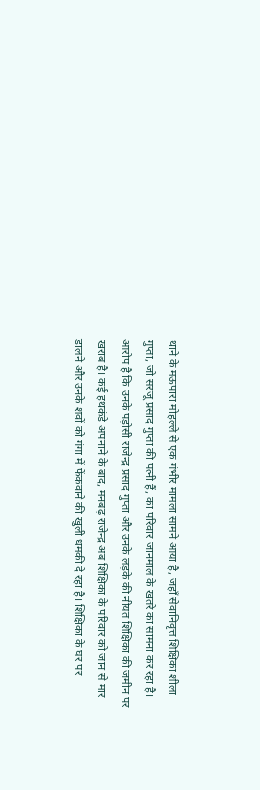थाने के मऊपारा मोहल्ले से एक गंभीर मामला सामने आया है, जहाँ सेवानिवृत्त शिक्षिका शीला गुप्ता, जो सरजू प्रसाद गुप्ता की पत्नी हैं, का परिवार जानमाल के खतरे का सामना कर रहा है। आरोप है कि उनके पड़ोसी राजेन्द्र प्रसाद गुप्ता और उनके लड़के की नीयत शिक्षिका की जमीन पर खराब है। कई हथकंडे अपनाने के बाद, मनबढ़ राजेन्द्र अब शिक्षिका के परिवार को जान से मार डालने और उनके शवों को गंगा में फेंकवाने की खुली धमकी दे रहा है। शिक्षिका के घर पर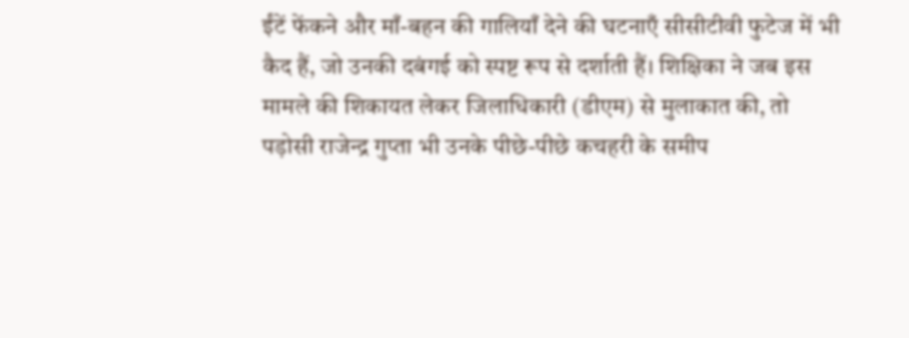ईंटें फेंकने और माँ-बहन की गालियाँ देने की घटनाएँ सीसीटीवी फुटेज में भी कैद हैं, जो उनकी दबंगई को स्पष्ट रूप से दर्शाती हैं। शिक्षिका ने जब इस मामले की शिकायत लेकर जिलाधिकारी (डीएम) से मुलाकात की, तो पड़ोसी राजेन्द्र गुप्ता भी उनके पीछे-पीछे कचहरी के समीप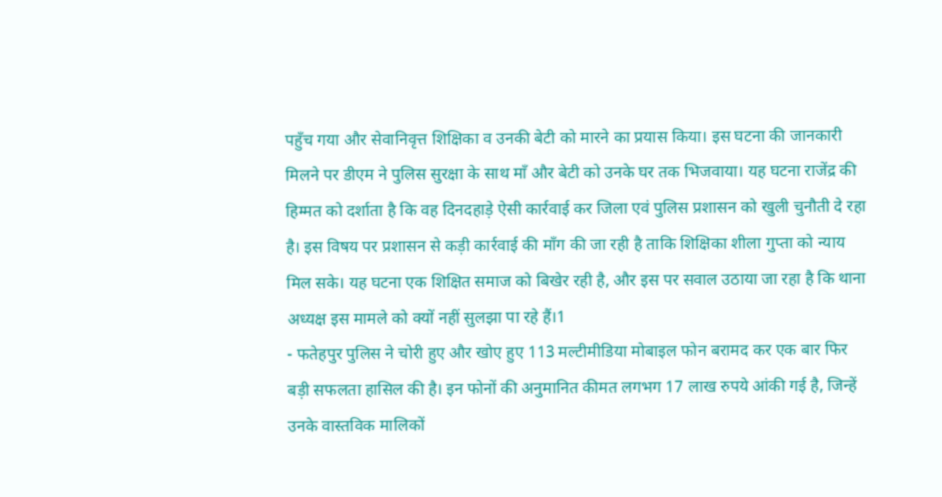पहुँच गया और सेवानिवृत्त शिक्षिका व उनकी बेटी को मारने का प्रयास किया। इस घटना की जानकारी मिलने पर डीएम ने पुलिस सुरक्षा के साथ माँ और बेटी को उनके घर तक भिजवाया। यह घटना राजेंद्र की हिम्मत को दर्शाता है कि वह दिनदहाड़े ऐसी कार्रवाई कर जिला एवं पुलिस प्रशासन को खुली चुनौती दे रहा है। इस विषय पर प्रशासन से कड़ी कार्रवाई की माँग की जा रही है ताकि शिक्षिका शीला गुप्ता को न्याय मिल सके। यह घटना एक शिक्षित समाज को बिखेर रही है, और इस पर सवाल उठाया जा रहा है कि थाना अध्यक्ष इस मामले को क्यों नहीं सुलझा पा रहे हैं।1
- फतेहपुर पुलिस ने चोरी हुए और खोए हुए 113 मल्टीमीडिया मोबाइल फोन बरामद कर एक बार फिर बड़ी सफलता हासिल की है। इन फोनों की अनुमानित कीमत लगभग 17 लाख रुपये आंकी गई है, जिन्हें उनके वास्तविक मालिकों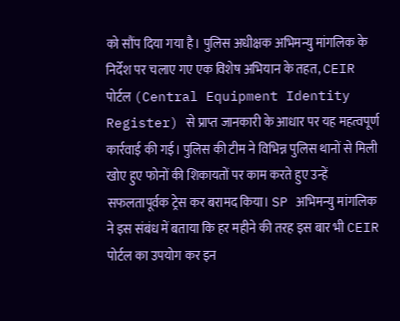को सौंप दिया गया है। पुलिस अधीक्षक अभिमन्यु मांगलिक के निर्देश पर चलाए गए एक विशेष अभियान के तहत, CEIR पोर्टल (Central Equipment Identity Register) से प्राप्त जानकारी के आधार पर यह महत्वपूर्ण कार्रवाई की गई। पुलिस की टीम ने विभिन्न पुलिस थानों से मिली खोए हुए फोनों की शिकायतों पर काम करते हुए उन्हें सफलतापूर्वक ट्रेस कर बरामद किया। SP अभिमन्यु मांगलिक ने इस संबंध में बताया कि हर महीने की तरह इस बार भी CEIR पोर्टल का उपयोग कर इन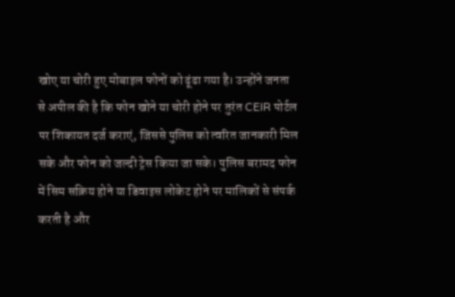खोए या चोरी हुए मोबाइल फोनों को ढूंढा गया है। उन्होंने जनता से अपील की है कि फोन खोने या चोरी होने पर तुरंत CEIR पोर्टल पर शिकायत दर्ज कराएं, जिससे पुलिस को त्वरित जानकारी मिल सके और फोन को जल्दी ट्रेस किया जा सके। पुलिस बरामद फोन में सिम सक्रिय होने या डिवाइस लोकेट होने पर मालिकों से संपर्क करती है और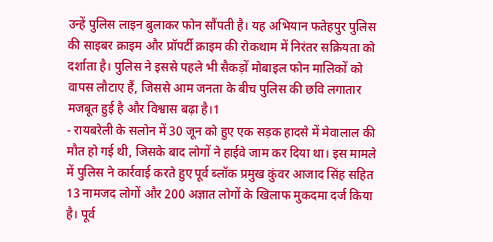उन्हें पुलिस लाइन बुलाकर फोन सौंपती है। यह अभियान फतेहपुर पुलिस की साइबर क्राइम और प्रॉपर्टी क्राइम की रोकथाम में निरंतर सक्रियता को दर्शाता है। पुलिस ने इससे पहले भी सैकड़ों मोबाइल फोन मालिकों को वापस लौटाए हैं, जिससे आम जनता के बीच पुलिस की छवि लगातार मजबूत हुई है और विश्वास बढ़ा है।1
- रायबरेली के सलोन में 30 जून को हुए एक सड़क हादसे में मेवालाल की मौत हो गई थी, जिसके बाद लोगों ने हाईवे जाम कर दिया था। इस मामले में पुलिस ने कार्रवाई करते हुए पूर्व ब्लॉक प्रमुख कुंवर आजाद सिंह सहित 13 नामजद लोगों और 200 अज्ञात लोगों के खिलाफ मुकदमा दर्ज किया है। पूर्व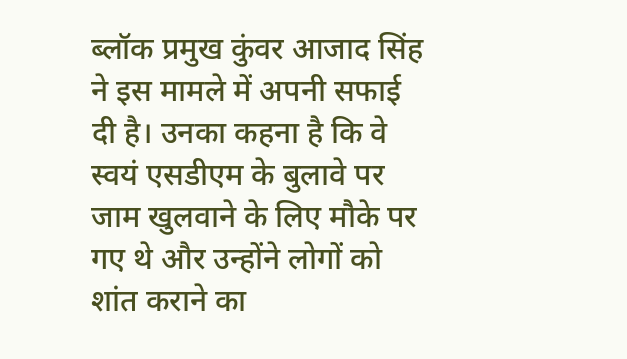ब्लॉक प्रमुख कुंवर आजाद सिंह ने इस मामले में अपनी सफाई दी है। उनका कहना है कि वे स्वयं एसडीएम के बुलावे पर जाम खुलवाने के लिए मौके पर गए थे और उन्होंने लोगों को शांत कराने का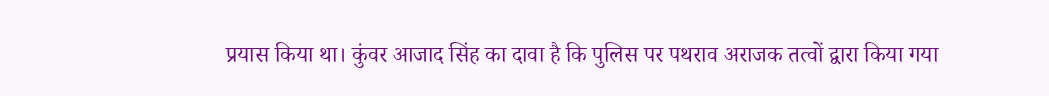प्रयास किया था। कुंवर आजाद सिंह का दावा है कि पुलिस पर पथराव अराजक तत्वों द्वारा किया गया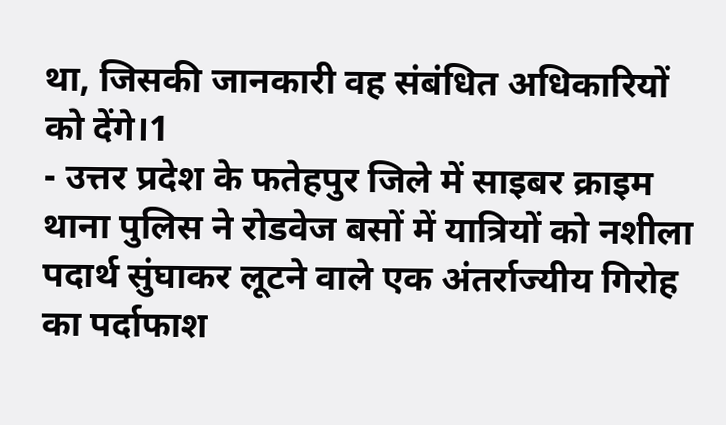था, जिसकी जानकारी वह संबंधित अधिकारियों को देंगे।1
- उत्तर प्रदेश के फतेहपुर जिले में साइबर क्राइम थाना पुलिस ने रोडवेज बसों में यात्रियों को नशीला पदार्थ सुंघाकर लूटने वाले एक अंतर्राज्यीय गिरोह का पर्दाफाश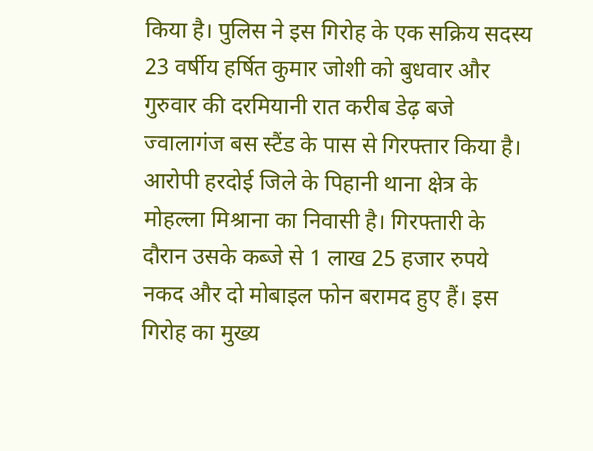किया है। पुलिस ने इस गिरोह के एक सक्रिय सदस्य 23 वर्षीय हर्षित कुमार जोशी को बुधवार और गुरुवार की दरमियानी रात करीब डेढ़ बजे ज्वालागंज बस स्टैंड के पास से गिरफ्तार किया है। आरोपी हरदोई जिले के पिहानी थाना क्षेत्र के मोहल्ला मिश्राना का निवासी है। गिरफ्तारी के दौरान उसके कब्जे से 1 लाख 25 हजार रुपये नकद और दो मोबाइल फोन बरामद हुए हैं। इस गिरोह का मुख्य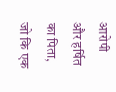आरोपी और हर्षित का पिता, जो कि एक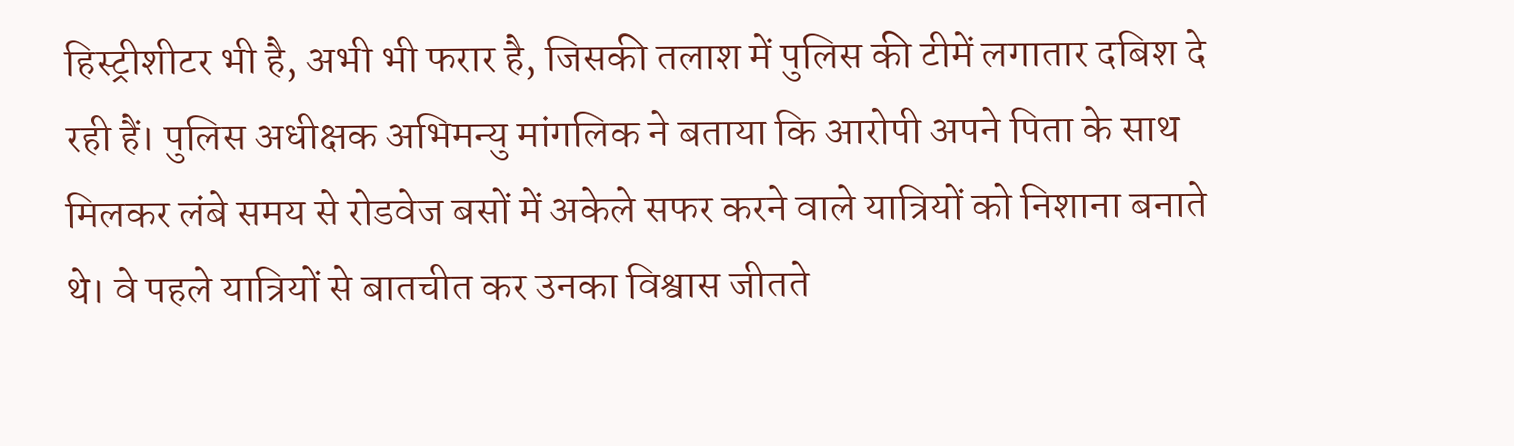हिस्ट्रीशीटर भी है, अभी भी फरार है, जिसकी तलाश में पुलिस की टीमें लगातार दबिश दे रही हैं। पुलिस अधीक्षक अभिमन्यु मांगलिक ने बताया कि आरोपी अपने पिता के साथ मिलकर लंबे समय से रोडवेज बसों में अकेले सफर करने वाले यात्रियों को निशाना बनाते थे। वे पहले यात्रियों से बातचीत कर उनका विश्वास जीतते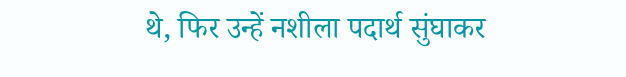थे, फिर उन्हें नशीला पदार्थ सुंघाकर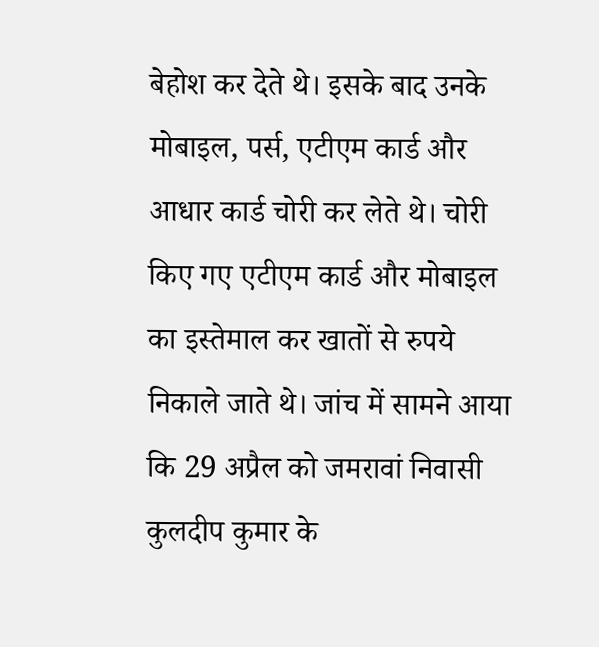बेहोश कर देते थे। इसके बाद उनके मोबाइल, पर्स, एटीएम कार्ड और आधार कार्ड चोरी कर लेते थे। चोरी किए गए एटीएम कार्ड और मोबाइल का इस्तेमाल कर खातों से रुपये निकाले जाते थे। जांच में सामने आया कि 29 अप्रैल को जमरावां निवासी कुलदीप कुमार के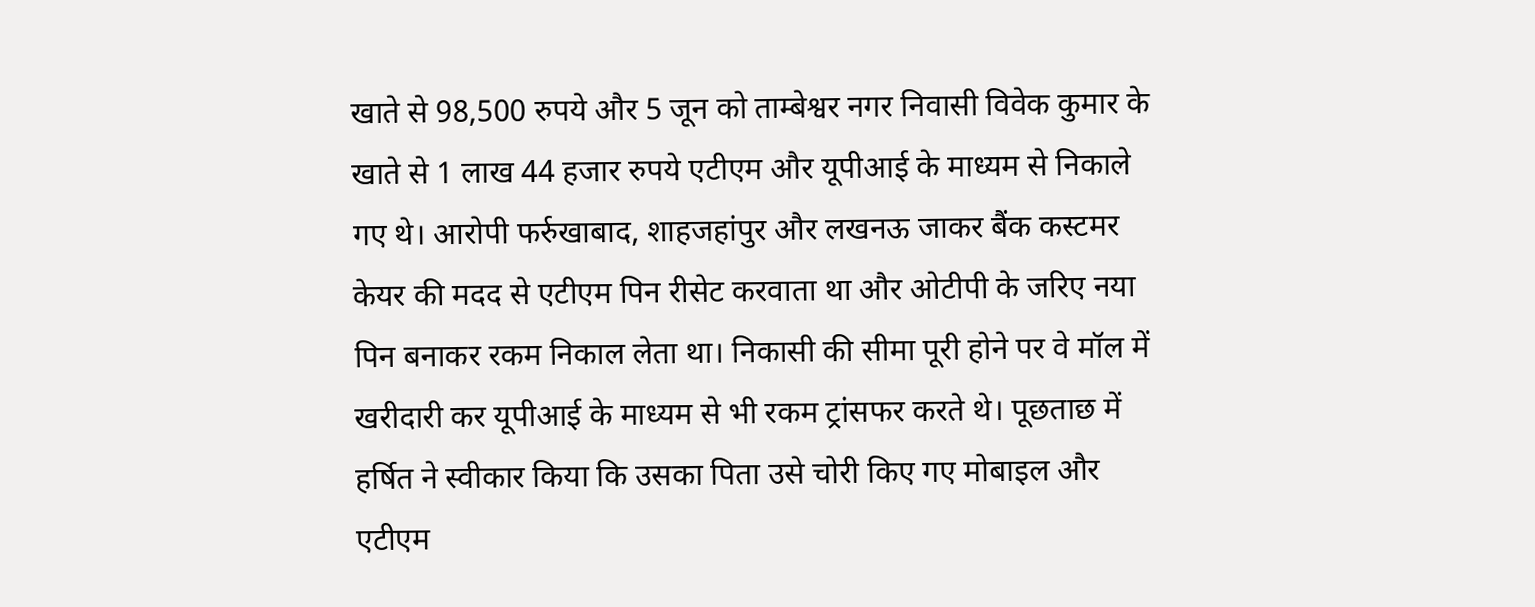खाते से 98,500 रुपये और 5 जून को ताम्बेश्वर नगर निवासी विवेक कुमार के खाते से 1 लाख 44 हजार रुपये एटीएम और यूपीआई के माध्यम से निकाले गए थे। आरोपी फर्रुखाबाद, शाहजहांपुर और लखनऊ जाकर बैंक कस्टमर केयर की मदद से एटीएम पिन रीसेट करवाता था और ओटीपी के जरिए नया पिन बनाकर रकम निकाल लेता था। निकासी की सीमा पूरी होने पर वे मॉल में खरीदारी कर यूपीआई के माध्यम से भी रकम ट्रांसफर करते थे। पूछताछ में हर्षित ने स्वीकार किया कि उसका पिता उसे चोरी किए गए मोबाइल और एटीएम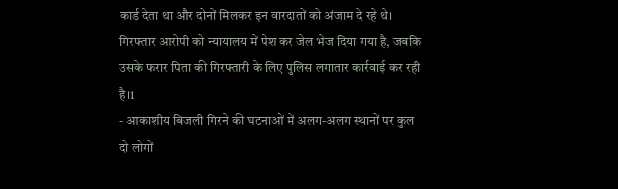कार्ड देता था और दोनों मिलकर इन वारदातों को अंजाम दे रहे थे। गिरफ्तार आरोपी को न्यायालय में पेश कर जेल भेज दिया गया है, जबकि उसके फरार पिता की गिरफ्तारी के लिए पुलिस लगातार कार्रवाई कर रही है।1
- आकाशीय बिजली गिरने की घटनाओं में अलग-अलग स्थानों पर कुल दो लोगों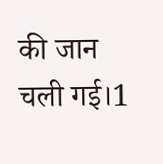की जान चली गई।1